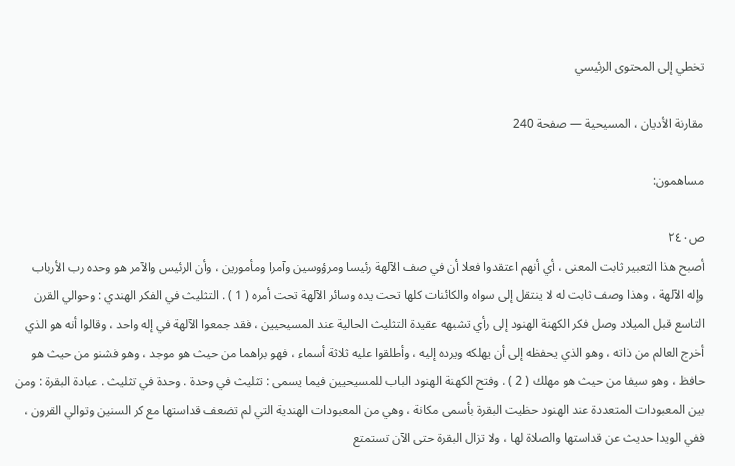تخطي إلى المحتوى الرئيسي

مقارنة الأديان ، المسيحية — صفحة 240

مساهمون:

ص٢٤٠
أصبح هذا التعبير ثابت المعنى ، أي أنهم اعتقدوا فعلا أن في صف الآلهة رئيسا ومرؤوسين وآمرا ومأمورين ، وأن الرئيس والآمر هو وحده رب الأرباب وإله الآلهة ، وهذا وصف ثابت له لا ينتقل إلى سواه والكائنات كلها تحت يده وسائر الآلهة تحت أمره ( 1 ) . التثليث في الفكر الهندي : وحوالي القرن التاسع قبل الميلاد وصل فكر الكهنة الهنود إلى رأي تشبهه عقيدة التثليث الحالية عند المسيحيين ، فقد جمعوا الآلهة في إله واحد ، وقالوا أنه هو الذي أخرج العالم من ذاته ، وهو الذي يحفظه إلى أن يهلكه ويرده إليه ، وأطلقوا عليه ثلاثة أسماء ، فهو براهما من حيث هو موجد ، وهو فشنو من حيث هو حافظ ، وهو سيفا من حيث هو مهلك ( 2 ) . وفتح الكهنة الهنود الباب للمسيحيين فيما يسمى : تثليث في وحدة . وحدة في تثليث . عبادة البقرة : ومن بين المعبودات المتعددة عند الهنود حظيت البقرة بأسمى مكانة ، وهي من المعبودات الهندية التي لم تضعف قداستها مع كر السنين وتوالي القرون ، ففي الويدا حديث عن قداستها والصلاة لها ، ولا تزال البقرة حتى الآن تستمتع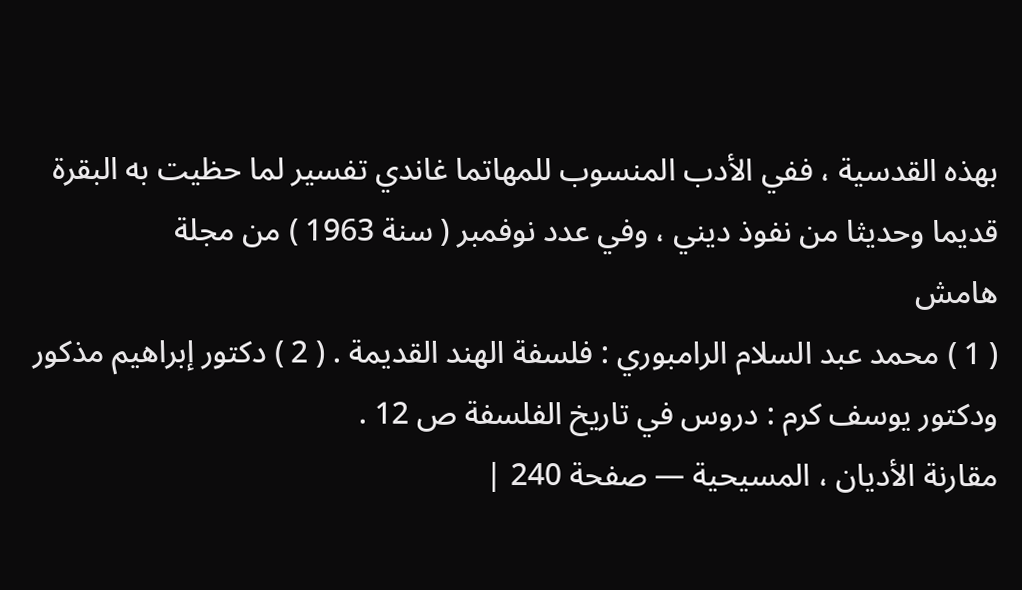بهذه القدسية ، ففي الأدب المنسوب للمهاتما غاندي تفسير لما حظيت به البقرة قديما وحديثا من نفوذ ديني ، وفي عدد نوفمبر ( سنة 1963 ) من مجلة
هامش
( 1 ) محمد عبد السلام الرامبوري : فلسفة الهند القديمة . ( 2 ) دكتور إبراهيم مذكور ودكتور يوسف كرم : دروس في تاريخ الفلسفة ص 12 .
مقارنة الأديان ، المسيحية — صفحة 240 |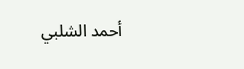أحمد الشلبي